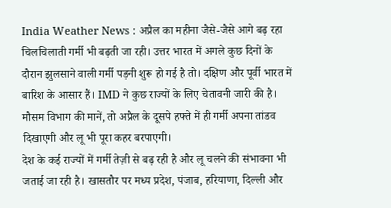India Weather News : अप्रैल का महीना जैसे-जैसे आगे बढ़ रहा चिलचिलाती गर्मी भी बढ़ती जा रही। उत्तर भारत में अगले कुछ दिनों के दौरान झुलसाने वाली गर्मी पड़नी शुरू हो गई है तो। दक्षिण और पूर्वी भारत में बारिश के आसार हैं। IMD ने कुछ राज्यों के लिए चेतावनी जारी की है। मौसम विभाग की मानें, तो अप्रैल के दूसपे हफ्ते में ही गर्मी अपना तांडव दिखाएगी और लू भी पूरा कहर बरपाएगी।
देश के कई राज्यों में गर्मी तेज़ी से बढ़ रही है और लू चलने की संभावना भी जताई जा रही है। खासतौर पर मध्य प्रदेश, पंजाब, हरियाणा, दिल्ली और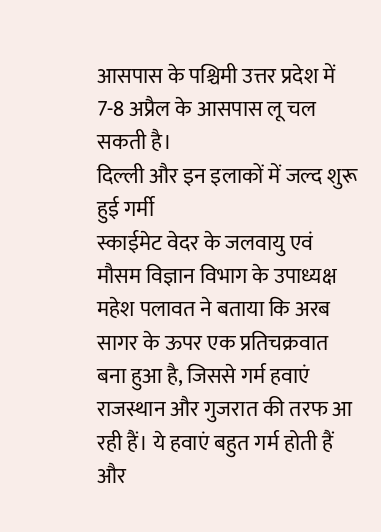आसपास के पश्चिमी उत्तर प्रदेश में 7-8 अप्रैल के आसपास लू चल सकती है।
दिल्ली और इन इलाकों में जल्द शुरू हुई गर्मी
स्काईमेट वेदर के जलवायु एवं मौसम विज्ञान विभाग के उपाध्यक्ष महेश पलावत ने बताया कि अरब सागर के ऊपर एक प्रतिचक्रवात बना हुआ है, जिससे गर्म हवाएं राजस्थान और गुजरात की तरफ आ रही हैं। ये हवाएं बहुत गर्म होती हैं और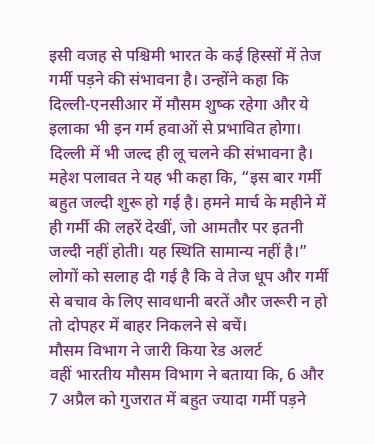इसी वजह से पश्चिमी भारत के कई हिस्सों में तेज गर्मी पड़ने की संभावना है। उन्होंने कहा कि दिल्ली-एनसीआर में मौसम शुष्क रहेगा और ये इलाका भी इन गर्म हवाओं से प्रभावित होगा। दिल्ली में भी जल्द ही लू चलने की संभावना है।
महेश पलावत ने यह भी कहा कि, “इस बार गर्मी बहुत जल्दी शुरू हो गई है। हमने मार्च के महीने में ही गर्मी की लहरें देखीं, जो आमतौर पर इतनी जल्दी नहीं होती। यह स्थिति सामान्य नहीं है।” लोगों को सलाह दी गई है कि वे तेज धूप और गर्मी से बचाव के लिए सावधानी बरतें और जरूरी न हो तो दोपहर में बाहर निकलने से बचें।
मौसम विभाग ने जारी किया रेड अलर्ट
वहीं भारतीय मौसम विभाग ने बताया कि, 6 और 7 अप्रैल को गुजरात में बहुत ज्यादा गर्मी पड़ने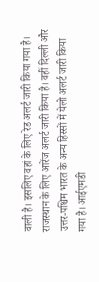वाली है। इसलिए वहां के लिए रेड अलर्ट जारी किया गया है। राजस्थान के लिए आरेंज अलर्ट जारी किया है। वहीं दिल्ली और उत्तर-पश्चिम भारत के अन्य हिस्सों में येलो अलर्ट जारी किया गया है। आईएमडी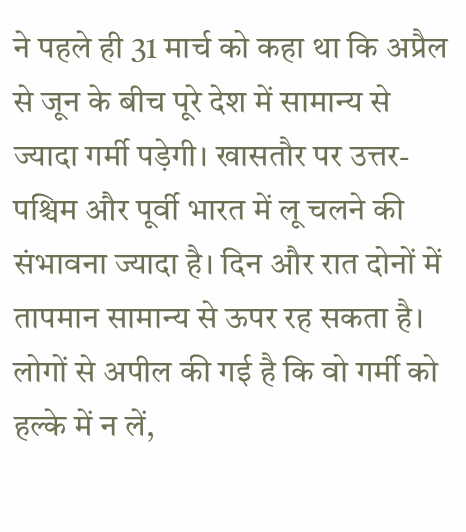ने पहले ही 31 मार्च को कहा था कि अप्रैल से जून के बीच पूरे देश में सामान्य से ज्यादा गर्मी पड़ेगी। खासतौर पर उत्तर-पश्चिम और पूर्वी भारत में लू चलने की संभावना ज्यादा है। दिन और रात दोनों में तापमान सामान्य से ऊपर रह सकता है। लोगों से अपील की गई है कि वो गर्मी को हल्के में न लें,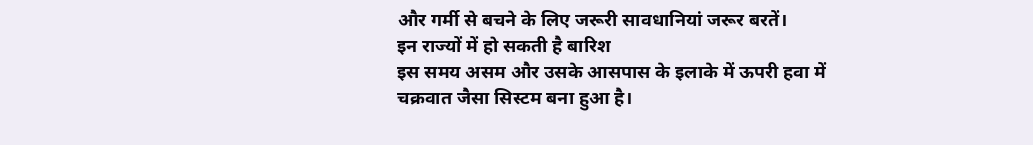और गर्मी से बचने के लिए जरूरी सावधानियां जरूर बरतें।
इन राज्यों में हो सकती है बारिश
इस समय असम और उसके आसपास के इलाके में ऊपरी हवा में चक्रवात जैसा सिस्टम बना हुआ है।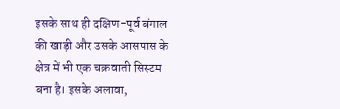इसके साथ ही दक्षिण-पूर्व बंगाल की खाड़ी और उसके आसपास के क्षेत्र में भी एक चक्रवाती सिस्टम बना है। इसके अलावा,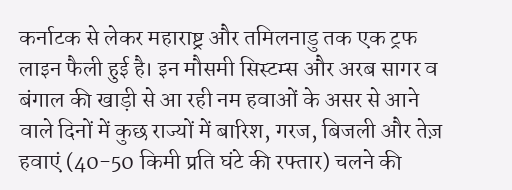कर्नाटक से लेकर महाराष्ट्र और तमिलनाडु तक एक ट्रफ लाइन फैली हुई है। इन मौसमी सिस्टम्स और अरब सागर व बंगाल की खाड़ी से आ रही नम हवाओं के असर से आने वाले दिनों में कुछ राज्यों में बारिश, गरज, बिजली और तेज़ हवाएं (40-50 किमी प्रति घंटे की रफ्तार) चलने की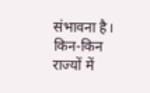संभावना है।
किन-किन राज्यों में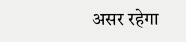असर रहेगा